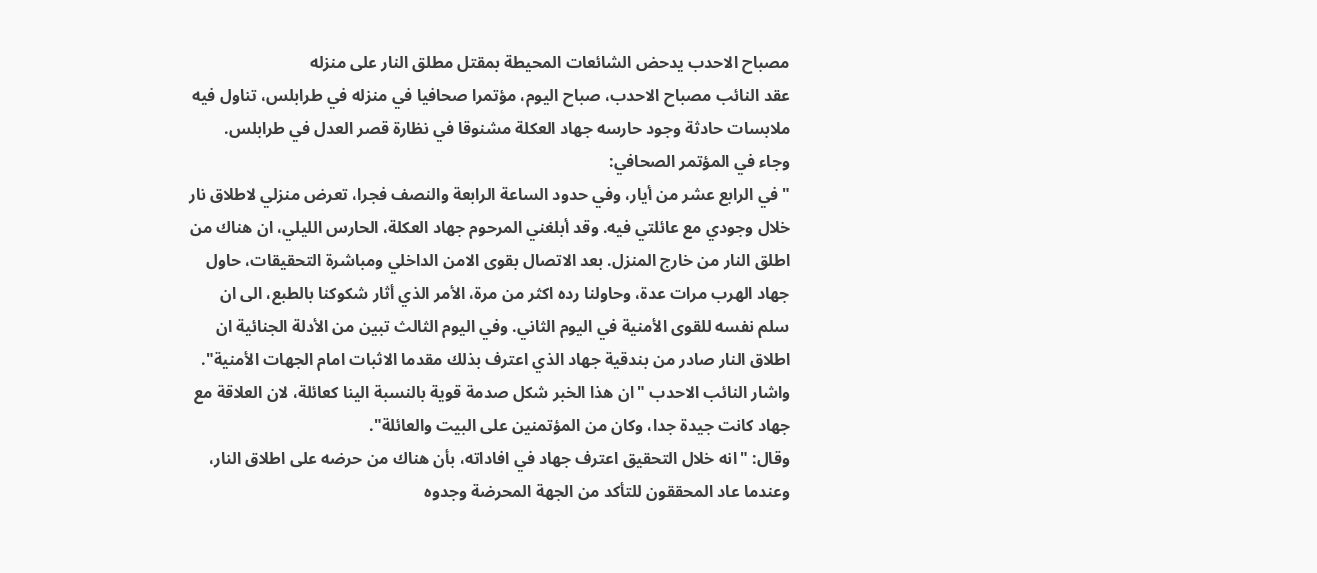مصباح الاحدب يدحض الشائعات المحيطة بمقتل مطلق النار على منزله
عقد النائب مصباح الاحدب، صباح اليوم، مؤتمرا صحافيا في منزله في طرابلس، تناول فيه ملابسات حادثة وجود حارسه جهاد العكلة مشنوقا في نظارة قصر العدل في طرابلس.
وجاء في المؤتمر الصحافي:
"في الرابع عشر من أيار، وفي حدود الساعة الرابعة والنصف فجرا، تعرض منزلي لاطلاق نار خلال وجودي مع عائلتي فيه. وقد أبلغني المرحوم جهاد العكلة، الحارس الليلي، ان هناك من اطلق النار من خارج المنزل. بعد الاتصال بقوى الامن الداخلي ومباشرة التحقيقات، حاول جهاد الهرب مرات عدة، وحاولنا رده اكثر من مرة، الأمر الذي أثار شكوكنا بالطبع، الى ان سلم نفسه للقوى الأمنية في اليوم الثاني. وفي اليوم الثالث تبين من الأدلة الجنائية ان اطلاق النار صادر من بندقية جهاد الذي اعترف بذلك مقدما الاثبات امام الجهات الأمنية".
واشار النائب الاحدب "ان هذا الخبر شكل صدمة قوية بالنسبة الينا كعائلة، لان العلاقة مع جهاد كانت جيدة جدا، وكان من المؤتمنين على البيت والعائلة".
وقال: "انه خلال التحقيق اعترف جهاد في افاداته، بأن هناك من حرضه على اطلاق النار، وعندما عاد المحققون للتأكد من الجهة المحرضة وجدوه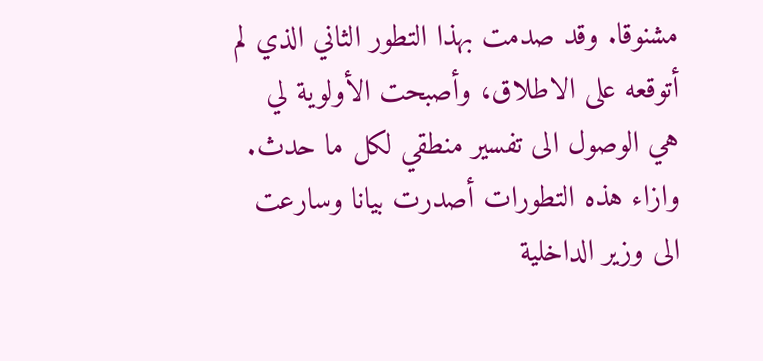مشنوقا. وقد صدمت بهذا التطور الثاني الذي لم أتوقعه على الاطلاق، وأصبحت الأولوية لي هي الوصول الى تفسير منطقي لكل ما حدث. وازاء هذه التطورات أصدرت بيانا وسارعت الى وزير الداخلية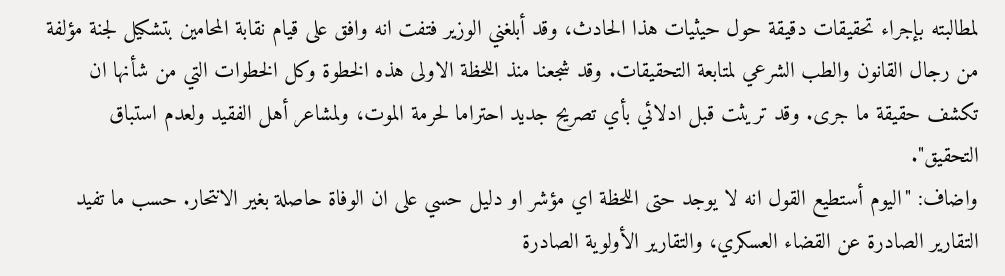لمطالبته بإجراء تحقيقات دقيقة حول حيثيات هذا الحادث، وقد أبلغني الوزير فتفت انه وافق على قيام نقابة المحامين بتشكيل لجنة مؤلفة من رجال القانون والطب الشرعي لمتابعة التحقيقات. وقد شجعنا منذ اللحظة الاولى هذه الخطوة وكل الخطوات التي من شأنها ان تكشف حقيقة ما جرى. وقد تريثت قبل ادلائي بأي تصريح جديد احتراما لحرمة الموت، ولمشاعر أهل الفقيد ولعدم استباق التحقيق".
واضاف: "اليوم أستطيع القول انه لا يوجد حتى اللحظة اي مؤشر او دليل حسي على ان الوفاة حاصلة بغير الانتحار. حسب ما تفيد التقارير الصادرة عن القضاء العسكري، والتقارير الأولوية الصادرة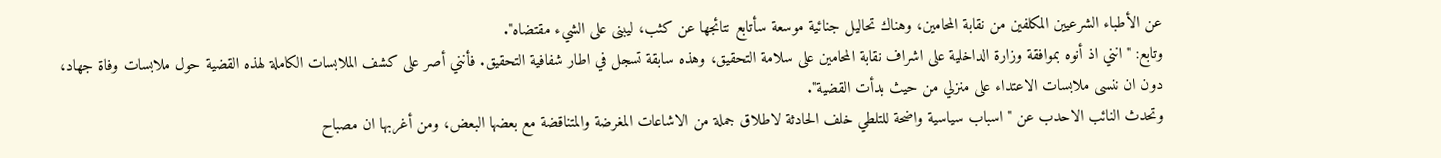عن الأطباء الشرعيين المكلفين من نقابة المحامين، وهناك تحاليل جنائية موسعة سأتابع نتائجها عن كثب، ليبنى على الشيء مقتضاه".
وتابع: "انني اذ أنوه بموافقة وزارة الداخلية على اشراف نقابة المحامين على سلامة التحقيق، وهذه سابقة تسجل في اطار شفافية التحقيق. فأنني أصر على كشف الملابسات الكاملة لهذه القضية حول ملابسات وفاة جهاد، دون ان ننسى ملابسات الاعتداء على منزلي من حيث بدأت القضية".
وتحدث النائب الاحدب عن "اسباب سياسية واضحة للتلطي خلف الحادثة لاطلاق جملة من الاشاعات المغرضة والمتناقضة مع بعضها البعض، ومن أغربها ان مصباح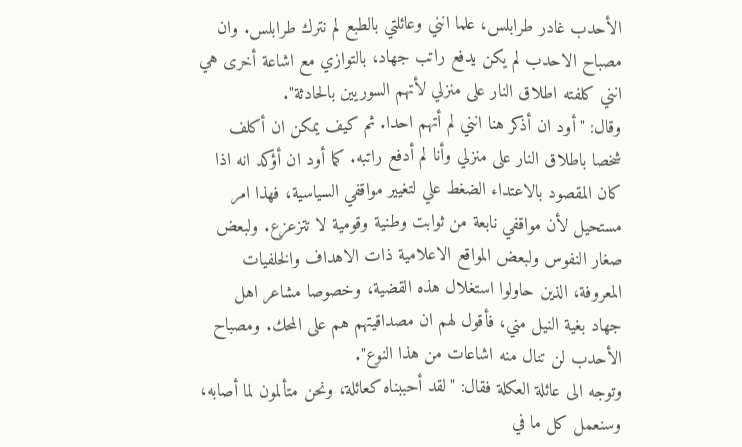الأحدب غادر طرابلس، علما انني وعائلتي بالطبع لم نترك طرابلس. وان مصباح الاحدب لم يكن يدفع راتب جهاد، بالتوازي مع اشاعة أخرى هي انني كلفته اطلاق النار على منزلي لأتهم السوريين بالحادثة".
وقال: "أود ان أذكر هنا انني لم أتهم احدا. ثم كيف يمكن ان أكلف شخصا باطلاق النار على منزلي وأنا لم أدفع راتبه. كما أود ان أؤكد انه اذا كان المقصود بالاعتداء الضغط علي لتغيير مواقفي السياسية، فهذا امر مستحيل لأن مواقفي نابعة من ثوابت وطنية وقومية لا تتزعزع. ولبعض صغار النفوس ولبعض المواقع الاعلامية ذات الاهداف والخلفيات المعروفة، الذين حاولوا استغلال هذه القضية، وخصوصا مشاعر اهل جهاد بغية النيل مني، فأقول لهم ان مصداقيتهم هم على المحك. ومصباح الأحدب لن تنال منه اشاعات من هذا النوع".
وتوجه الى عائلة العكلة فقال: "لقد أحببناه كعائلة، ونحن متألمون لما أصابه، وسنعمل كل ما في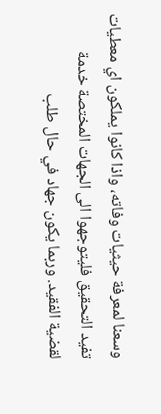وسعنا لمعرفة حيثيات وفاته، واذا كانوا يملكون اي معطيات تفيد التحقيق فليتوجهوا الى الجهات المختصة خدمة لقضية الفقيد. وربما يكون جهاد في حال طلب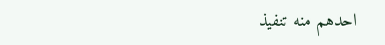احدهم منه تنفيذ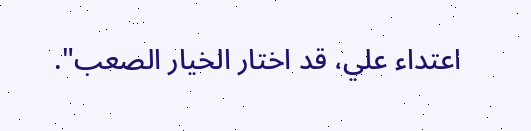اعتداء علي، قد اختار الخيار الصعب".